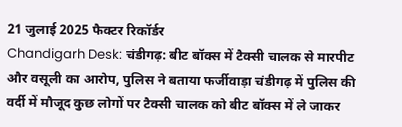21 जुलाई 2025 फैक्टर रिकॉर्डर
Chandigarh Desk: चंडीगढ़: बीट बॉक्स में टैक्सी चालक से मारपीट और वसूली का आरोप, पुलिस ने बताया फर्जीवाड़ा चंडीगढ़ में पुलिस की वर्दी में मौजूद कुछ लोगों पर टैक्सी चालक को बीट बॉक्स में ले जाकर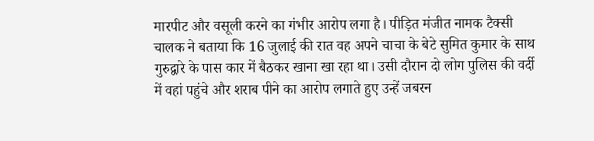मारपीट और वसूली करने का गंभीर आरोप लगा है। पीड़ित मंजीत नामक टैक्सी चालक ने बताया कि 16 जुलाई की रात वह अपने चाचा के बेटे सुमित कुमार के साथ गुरुद्वारे के पास कार में बैठकर खाना खा रहा था। उसी दौरान दो लोग पुलिस की वर्दी में वहां पहुंचे और शराब पीने का आरोप लगाते हुए उन्हें जबरन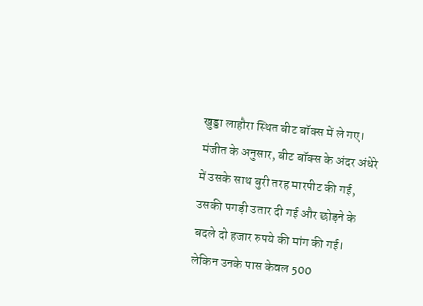खुड्डा लाहौरा स्थित बीट बॉक्स में ले गए।
मंजीत के अनुसार, बीट बॉक्स के अंदर अंधेरे में उसके साथ बुरी तरह मारपीट की गई, उसकी पगड़ी उतार दी गई और छोड़ने के बदले दो हजार रुपये की मांग की गई। लेकिन उनके पास केवल 500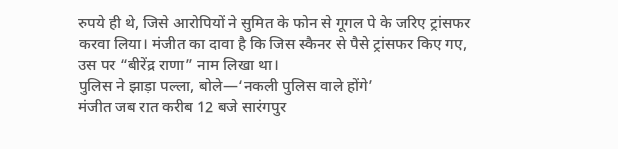रुपये ही थे, जिसे आरोपियों ने सुमित के फोन से गूगल पे के जरिए ट्रांसफर करवा लिया। मंजीत का दावा है कि जिस स्कैनर से पैसे ट्रांसफर किए गए, उस पर “बीरेंद्र राणा” नाम लिखा था।
पुलिस ने झाड़ा पल्ला, बोले—‘नकली पुलिस वाले होंगे’
मंजीत जब रात करीब 12 बजे सारंगपुर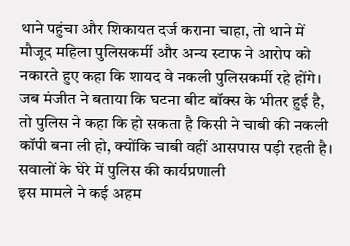थाने पहुंचा और शिकायत दर्ज कराना चाहा, तो थाने में मौजूद महिला पुलिसकर्मी और अन्य स्टाफ ने आरोप को नकारते हुए कहा कि शायद वे नकली पुलिसकर्मी रहे होंगे। जब मंजीत ने बताया कि घटना बीट बॉक्स के भीतर हुई है, तो पुलिस ने कहा कि हो सकता है किसी ने चाबी की नकली कॉपी बना ली हो, क्योंकि चाबी वहीं आसपास पड़ी रहती है।
सवालों के घेरे में पुलिस की कार्यप्रणाली
इस मामले ने कई अहम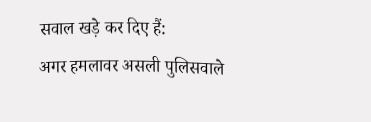सवाल खड़े कर दिए हैं:
अगर हमलावर असली पुलिसवाले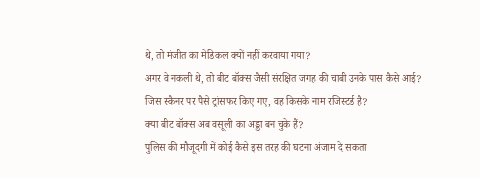थे, तो मंजीत का मेडिकल क्यों नहीं करवाया गया?
अगर वे नकली थे, तो बीट बॉक्स जैसी संरक्षित जगह की चाबी उनके पास कैसे आई?
जिस स्कैनर पर पैसे ट्रांसफर किए गए, वह किसके नाम रजिस्टर्ड है?
क्या बीट बॉक्स अब वसूली का अड्डा बन चुके हैं?
पुलिस की मौजूदगी में कोई कैसे इस तरह की घटना अंजाम दे सकता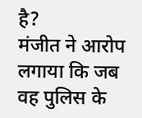है?
मंजीत ने आरोप लगाया कि जब वह पुलिस के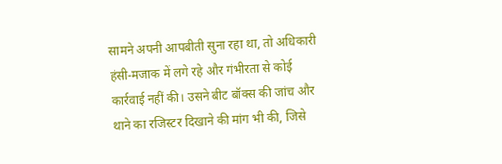सामने अपनी आपबीती सुना रहा था, तो अधिकारी हंसी-मजाक में लगे रहे और गंभीरता से कोई कार्रवाई नहीं की। उसने बीट बॉक्स की जांच और थाने का रजिस्टर दिखाने की मांग भी की, जिसे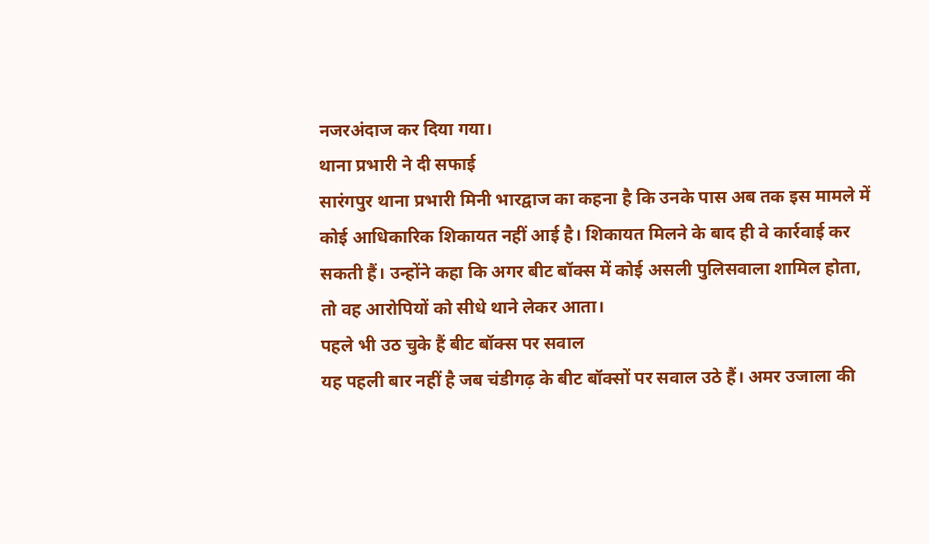नजरअंदाज कर दिया गया।
थाना प्रभारी ने दी सफाई
सारंगपुर थाना प्रभारी मिनी भारद्वाज का कहना है कि उनके पास अब तक इस मामले में कोई आधिकारिक शिकायत नहीं आई है। शिकायत मिलने के बाद ही वे कार्रवाई कर सकती हैं। उन्होंने कहा कि अगर बीट बॉक्स में कोई असली पुलिसवाला शामिल होता, तो वह आरोपियों को सीधे थाने लेकर आता।
पहले भी उठ चुके हैं बीट बॉक्स पर सवाल
यह पहली बार नहीं है जब चंडीगढ़ के बीट बॉक्सों पर सवाल उठे हैं। अमर उजाला की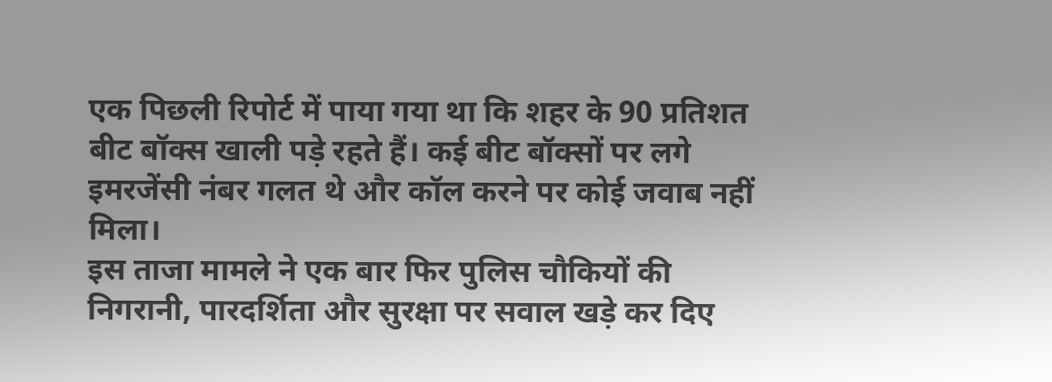एक पिछली रिपोर्ट में पाया गया था कि शहर के 90 प्रतिशत बीट बॉक्स खाली पड़े रहते हैं। कई बीट बॉक्सों पर लगे इमरजेंसी नंबर गलत थे और कॉल करने पर कोई जवाब नहीं मिला।
इस ताजा मामले ने एक बार फिर पुलिस चौकियों की निगरानी, पारदर्शिता और सुरक्षा पर सवाल खड़े कर दिए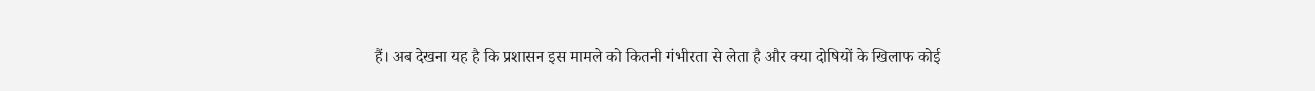हैं। अब देखना यह है कि प्रशासन इस मामले को कितनी गंभीरता से लेता है और क्या दोषियों के खिलाफ कोई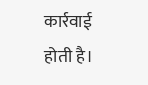कार्रवाई होती है।